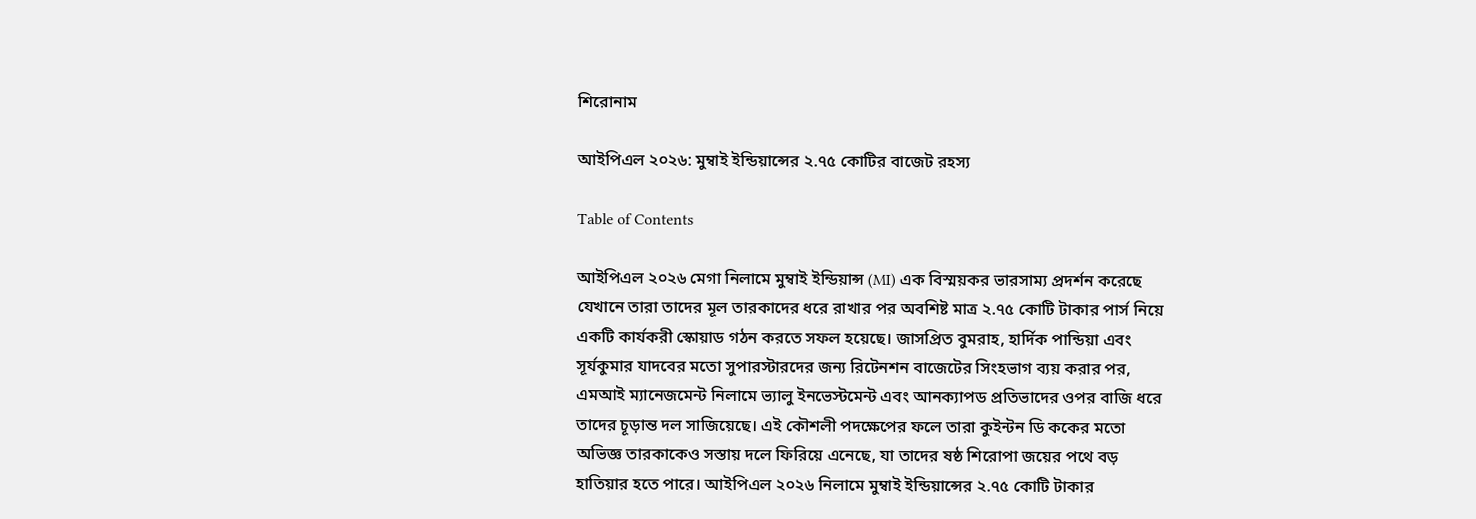শিরোনাম

আইপিএল ২০২৬: মুম্বাই ইন্ডিয়ান্সের ২.৭৫ কোটির বাজেট রহস্য

Table of Contents

আইপিএল ২০২৬ মেগা নিলামে মুম্বাই ইন্ডিয়ান্স (MI) এক বিস্ময়কর ভারসাম্য প্রদর্শন করেছে যেখানে তারা তাদের মূল তারকাদের ধরে রাখার পর অবশিষ্ট মাত্র ২.৭৫ কোটি টাকার পার্স নিয়ে একটি কার্যকরী স্কোয়াড গঠন করতে সফল হয়েছে। জাসপ্রিত বুমরাহ, হার্দিক পান্ডিয়া এবং সূর্যকুমার যাদবের মতো সুপারস্টারদের জন্য রিটেনশন বাজেটের সিংহভাগ ব্যয় করার পর, এমআই ম্যানেজমেন্ট নিলামে ভ্যালু ইনভেস্টমেন্ট এবং আনক্যাপড প্রতিভাদের ওপর বাজি ধরে তাদের চূড়ান্ত দল সাজিয়েছে। এই কৌশলী পদক্ষেপের ফলে তারা কুইন্টন ডি ককের মতো অভিজ্ঞ তারকাকেও সস্তায় দলে ফিরিয়ে এনেছে, যা তাদের ষষ্ঠ শিরোপা জয়ের পথে বড় হাতিয়ার হতে পারে। আইপিএল ২০২৬ নিলামে মুম্বাই ইন্ডিয়ান্সের ২.৭৫ কোটি টাকার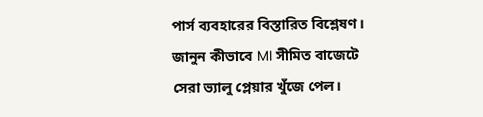পার্স ব্যবহারের বিস্তারিত বিশ্লেষণ। জানুন কীভাবে MI সীমিত বাজেটে সেরা ভ্যালু প্লেয়ার খুঁজে পেল।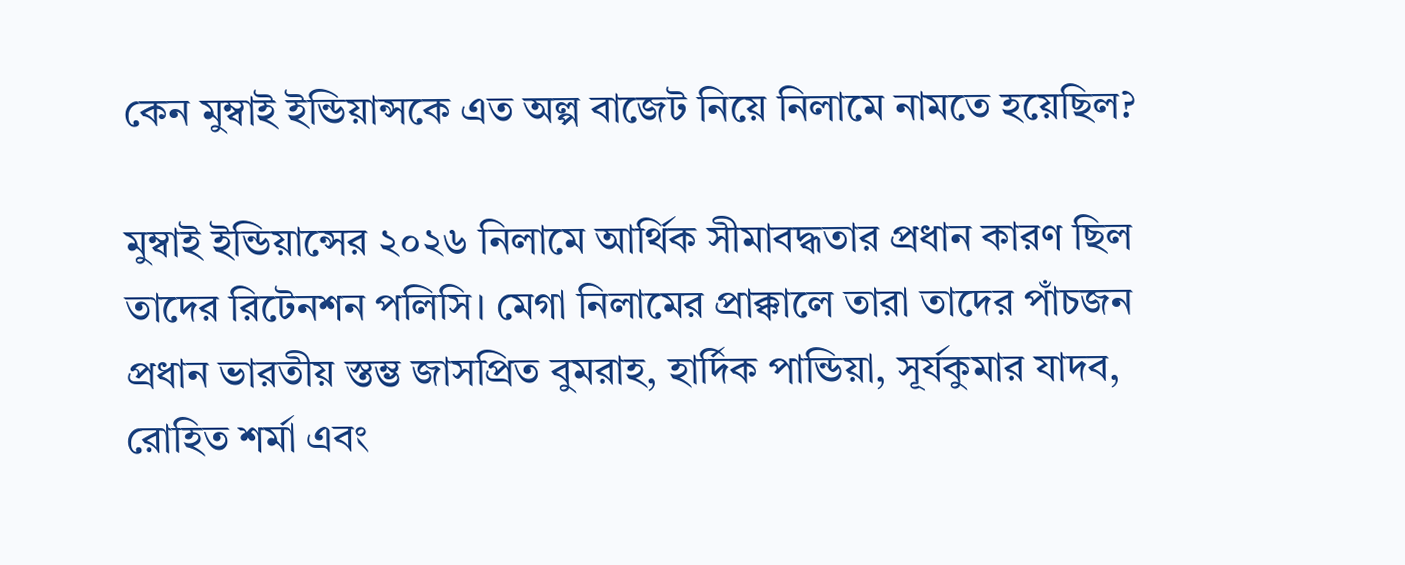কেন মুম্বাই ইন্ডিয়ান্সকে এত অল্প বাজেট নিয়ে নিলামে নামতে হয়েছিল?

মুম্বাই ইন্ডিয়ান্সের ২০২৬ নিলামে আর্থিক সীমাবদ্ধতার প্রধান কারণ ছিল তাদের রিটেনশন পলিসি। মেগা নিলামের প্রাক্কালে তারা তাদের পাঁচজন প্রধান ভারতীয় স্তম্ভ জাসপ্রিত বুমরাহ, হার্দিক পান্ডিয়া, সূর্যকুমার যাদব, রোহিত শর্মা এবং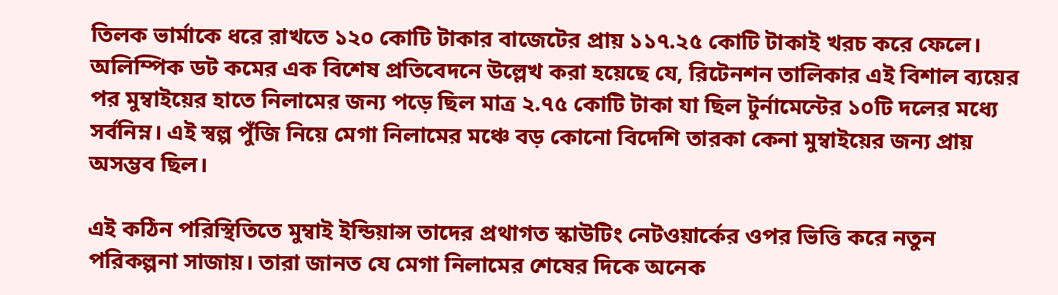তিলক ভার্মাকে ধরে রাখতে ১২০ কোটি টাকার বাজেটের প্রায় ১১৭.২৫ কোটি টাকাই খরচ করে ফেলে। অলিম্পিক ডট কমের এক বিশেষ প্রতিবেদনে উল্লেখ করা হয়েছে যে, রিটেনশন তালিকার এই বিশাল ব্যয়ের পর মুম্বাইয়ের হাতে নিলামের জন্য পড়ে ছিল মাত্র ২.৭৫ কোটি টাকা যা ছিল টুর্নামেন্টের ১০টি দলের মধ্যে সর্বনিম্ন। এই স্বল্প পুঁজি নিয়ে মেগা নিলামের মঞ্চে বড় কোনো বিদেশি তারকা কেনা মুম্বাইয়ের জন্য প্রায় অসম্ভব ছিল।

এই কঠিন পরিস্থিতিতে মুম্বাই ইন্ডিয়ান্স তাদের প্রথাগত স্কাউটিং নেটওয়ার্কের ওপর ভিত্তি করে নতুন পরিকল্পনা সাজায়। তারা জানত যে মেগা নিলামের শেষের দিকে অনেক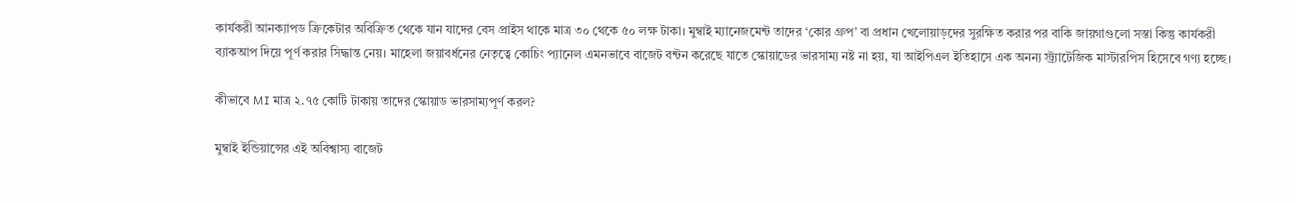কার্যকরী আনক্যাপড ক্রিকেটার অবিক্রিত থেকে যান যাদের বেস প্রাইস থাকে মাত্র ৩০ থেকে ৫০ লক্ষ টাকা। মুম্বাই ম্যানেজমেন্ট তাদের ‘কোর গ্রুপ’ বা প্রধান খেলোয়াড়দের সুরক্ষিত করার পর বাকি জায়গাগুলো সস্তা কিন্তু কার্যকরী ব্যাকআপ দিয়ে পূর্ণ করার সিদ্ধান্ত নেয়। মাহেলা জয়াবর্ধনের নেতৃত্বে কোচিং প্যানেল এমনভাবে বাজেট বন্টন করেছে যাতে স্কোয়াডের ভারসাম্য নষ্ট না হয়, যা আইপিএল ইতিহাসে এক অনন্য স্ট্র্যাটেজিক মাস্টারপিস হিসেবে গণ্য হচ্ছে।

কীভাবে MI মাত্র ২.৭৫ কোটি টাকায় তাদের স্কোয়াড ভারসাম্যপূর্ণ করল?

মুম্বাই ইন্ডিয়ান্সের এই অবিশ্বাস্য বাজেট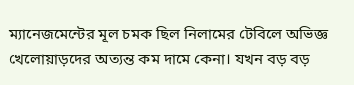ম্যানেজমেন্টের মূল চমক ছিল নিলামের টেবিলে অভিজ্ঞ খেলোয়াড়দের অত্যন্ত কম দামে কেনা। যখন বড় বড়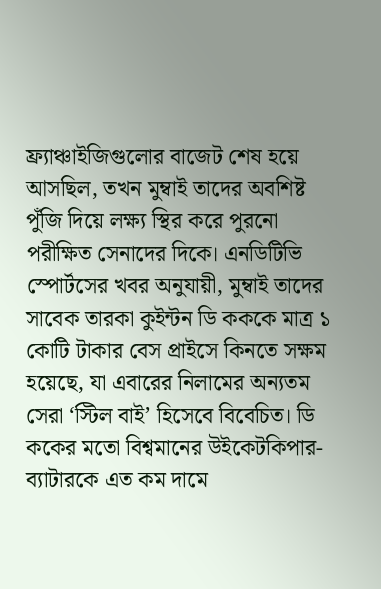ফ্র্যাঞ্চাইজিগুলোর বাজেট শেষ হয়ে আসছিল, তখন মুম্বাই তাদের অবশিষ্ট পুঁজি দিয়ে লক্ষ্য স্থির করে পুরনো পরীক্ষিত সেনাদের দিকে। এনডিটিভি স্পোর্টসের খবর অনুযায়ী, মুম্বাই তাদের সাবেক তারকা কুইন্টন ডি কককে মাত্র ১ কোটি টাকার বেস প্রাইসে কিনতে সক্ষম হয়েছে, যা এবারের নিলামের অন্যতম সেরা ‘স্টিল বাই’ হিসেবে বিবেচিত। ডি ককের মতো বিশ্বমানের উইকেটকিপার-ব্যাটারকে এত কম দামে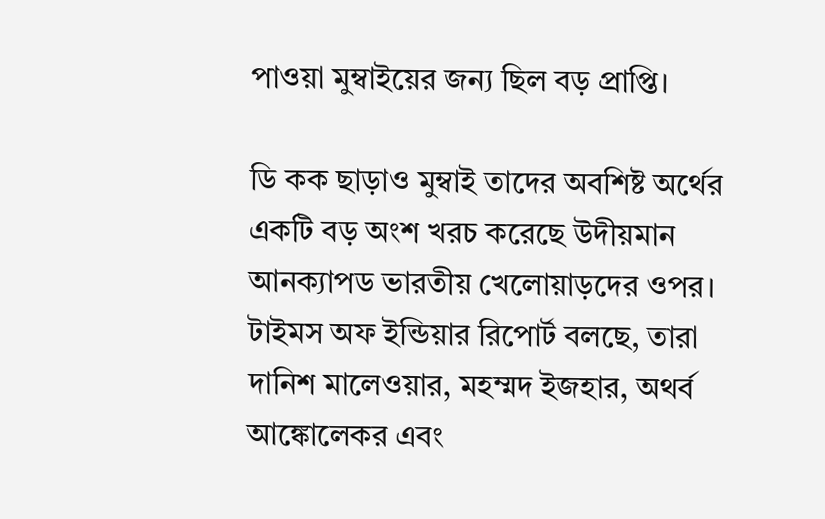পাওয়া মুম্বাইয়ের জন্য ছিল বড় প্রাপ্তি।

ডি কক ছাড়াও মুম্বাই তাদের অবশিষ্ট অর্থের একটি বড় অংশ খরচ করেছে উদীয়মান আনক্যাপড ভারতীয় খেলোয়াড়দের ওপর। টাইমস অফ ইন্ডিয়ার রিপোর্ট বলছে, তারা দানিশ মালেওয়ার, মহম্মদ ইজহার, অথর্ব আঙ্কোলেকর এবং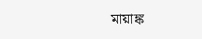মায়াঙ্ক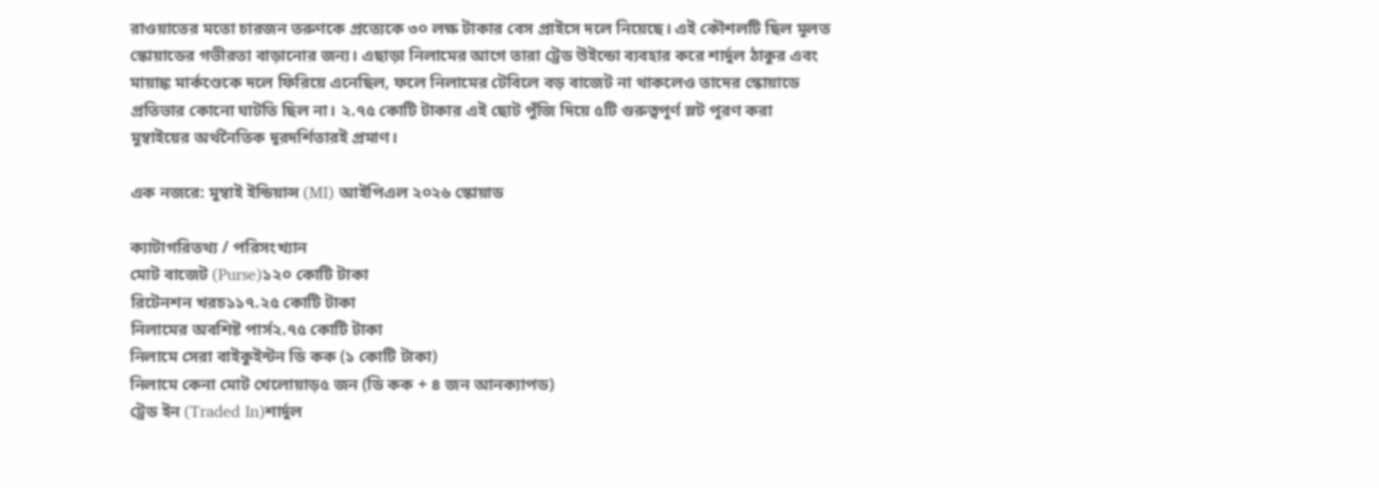রাওয়াতের মতো চারজন তরুণকে প্রত্যেকে ৩০ লক্ষ টাকার বেস প্রাইসে দলে নিয়েছে। এই কৌশলটি ছিল মূলত স্কোয়াডের গভীরতা বাড়ানোর জন্য। এছাড়া নিলামের আগে তারা ট্রেড উইন্ডো ব্যবহার করে শার্দুল ঠাকুর এবং মায়াঙ্ক মার্কণ্ডেকে দলে ফিরিয়ে এনেছিল, ফলে নিলামের টেবিলে বড় বাজেট না থাকলেও তাদের স্কোয়াডে প্রতিভার কোনো ঘাটতি ছিল না। ২.৭৫ কোটি টাকার এই ছোট পুঁজি দিয়ে ৫টি গুরুত্বপূর্ণ স্লট পূরণ করা মুম্বাইয়ের অর্থনৈতিক দূরদর্শিতারই প্রমাণ।

এক নজরে: মুম্বাই ইন্ডিয়ান্স (MI) আইপিএল ২০২৬ স্কোয়াড

ক্যাটাগরিতথ্য / পরিসংখ্যান
মোট বাজেট (Purse)১২০ কোটি টাকা
রিটেনশন খরচ১১৭.২৫ কোটি টাকা
নিলামের অবশিষ্ট পার্স২.৭৫ কোটি টাকা
নিলামে সেরা বাইকুইন্টন ডি কক (১ কোটি টাকা)
নিলামে কেনা মোট খেলোয়াড়৫ জন (ডি কক + ৪ জন আনক্যাপড)
ট্রেড ইন (Traded In)শার্দুল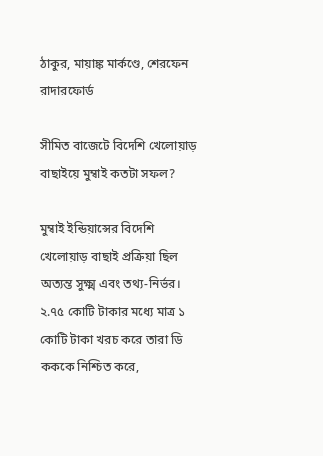ঠাকুর, মায়াঙ্ক মার্কণ্ডে, শেরফেন রাদারফোর্ড

সীমিত বাজেটে বিদেশি খেলোয়াড় বাছাইয়ে মুম্বাই কতটা সফল?

মুম্বাই ইন্ডিয়ান্সের বিদেশি খেলোয়াড় বাছাই প্রক্রিয়া ছিল অত্যন্ত সুক্ষ্ম এবং তথ্য-নির্ভর। ২.৭৫ কোটি টাকার মধ্যে মাত্র ১ কোটি টাকা খরচ করে তারা ডি কককে নিশ্চিত করে,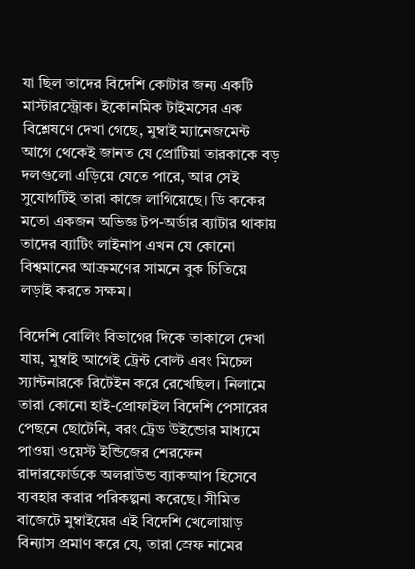যা ছিল তাদের বিদেশি কোটার জন্য একটি মাস্টারস্ট্রোক। ইকোনমিক টাইমসের এক বিশ্লেষণে দেখা গেছে, মুম্বাই ম্যানেজমেন্ট আগে থেকেই জানত যে প্রোটিয়া তারকাকে বড় দলগুলো এড়িয়ে যেতে পারে, আর সেই সুযোগটিই তারা কাজে লাগিয়েছে। ডি ককের মতো একজন অভিজ্ঞ টপ-অর্ডার ব্যাটার থাকায় তাদের ব্যাটিং লাইনাপ এখন যে কোনো বিশ্বমানের আক্রমণের সামনে বুক চিতিয়ে লড়াই করতে সক্ষম।

বিদেশি বোলিং বিভাগের দিকে তাকালে দেখা যায়, মুম্বাই আগেই ট্রেন্ট বোল্ট এবং মিচেল স্যান্টনারকে রিটেইন করে রেখেছিল। নিলামে তারা কোনো হাই-প্রোফাইল বিদেশি পেসারের পেছনে ছোটেনি, বরং ট্রেড উইন্ডোর মাধ্যমে পাওয়া ওয়েস্ট ইন্ডিজের শেরফেন রাদারফোর্ডকে অলরাউন্ড ব্যাকআপ হিসেবে ব্যবহার করার পরিকল্পনা করেছে। সীমিত বাজেটে মুম্বাইয়ের এই বিদেশি খেলোয়াড় বিন্যাস প্রমাণ করে যে, তারা স্রেফ নামের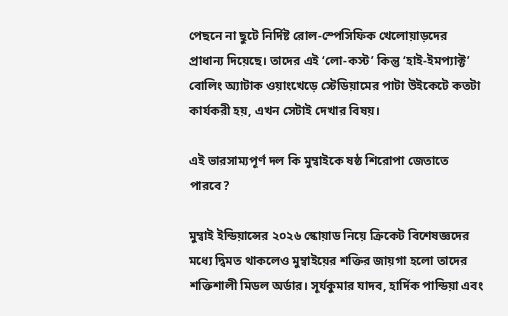পেছনে না ছুটে নির্দিষ্ট রোল-স্পেসিফিক খেলোয়াড়দের প্রাধান্য দিয়েছে। তাদের এই ‘লো-কস্ট’ কিন্তু ‘হাই-ইমপ্যাক্ট’ বোলিং অ্যাটাক ওয়াংখেড়ে স্টেডিয়ামের পাটা উইকেটে কতটা কার্যকরী হয়, এখন সেটাই দেখার বিষয়।

এই ভারসাম্যপূর্ণ দল কি মুম্বাইকে ষষ্ঠ শিরোপা জেতাতে পারবে?

মুম্বাই ইন্ডিয়ান্সের ২০২৬ স্কোয়াড নিয়ে ক্রিকেট বিশেষজ্ঞদের মধ্যে দ্বিমত থাকলেও মুম্বাইয়ের শক্তির জায়গা হলো তাদের শক্তিশালী মিডল অর্ডার। সূর্যকুমার যাদব, হার্দিক পান্ডিয়া এবং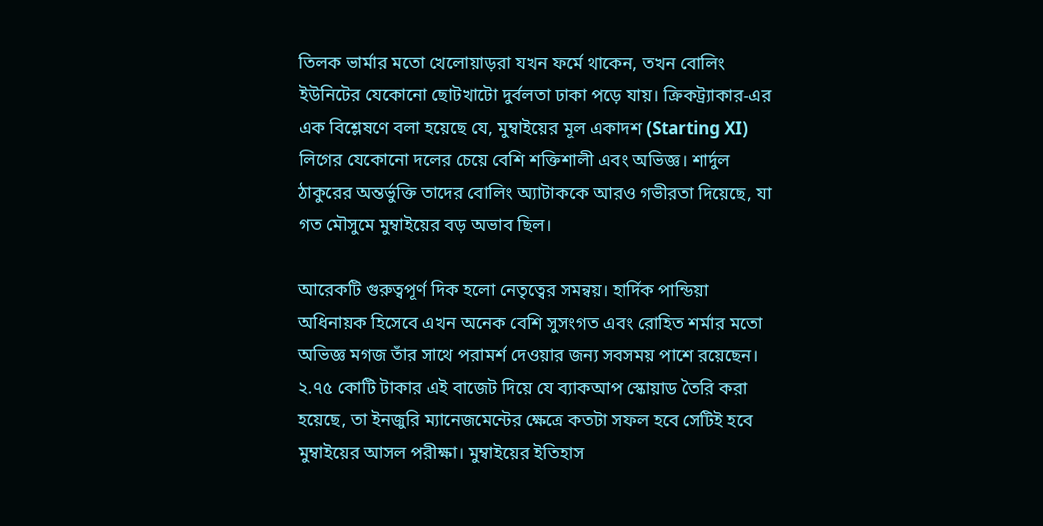তিলক ভার্মার মতো খেলোয়াড়রা যখন ফর্মে থাকেন, তখন বোলিং ইউনিটের যেকোনো ছোটখাটো দুর্বলতা ঢাকা পড়ে যায়। ক্রিকট্র্যাকার-এর এক বিশ্লেষণে বলা হয়েছে যে, মুম্বাইয়ের মূল একাদশ (Starting XI) লিগের যেকোনো দলের চেয়ে বেশি শক্তিশালী এবং অভিজ্ঞ। শার্দুল ঠাকুরের অন্তর্ভুক্তি তাদের বোলিং অ্যাটাককে আরও গভীরতা দিয়েছে, যা গত মৌসুমে মুম্বাইয়ের বড় অভাব ছিল।

আরেকটি গুরুত্বপূর্ণ দিক হলো নেতৃত্বের সমন্বয়। হার্দিক পান্ডিয়া অধিনায়ক হিসেবে এখন অনেক বেশি সুসংগত এবং রোহিত শর্মার মতো অভিজ্ঞ মগজ তাঁর সাথে পরামর্শ দেওয়ার জন্য সবসময় পাশে রয়েছেন। ২.৭৫ কোটি টাকার এই বাজেট দিয়ে যে ব্যাকআপ স্কোয়াড তৈরি করা হয়েছে, তা ইনজুরি ম্যানেজমেন্টের ক্ষেত্রে কতটা সফল হবে সেটিই হবে মুম্বাইয়ের আসল পরীক্ষা। মুম্বাইয়ের ইতিহাস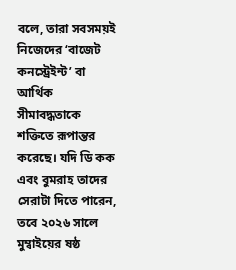বলে, তারা সবসময়ই নিজেদের ‘বাজেট কনস্ট্রেইন্ট’ বা আর্থিক সীমাবদ্ধতাকে শক্তিতে রূপান্তর করেছে। যদি ডি কক এবং বুমরাহ তাদের সেরাটা দিতে পারেন, তবে ২০২৬ সালে মুম্বাইয়ের ষষ্ঠ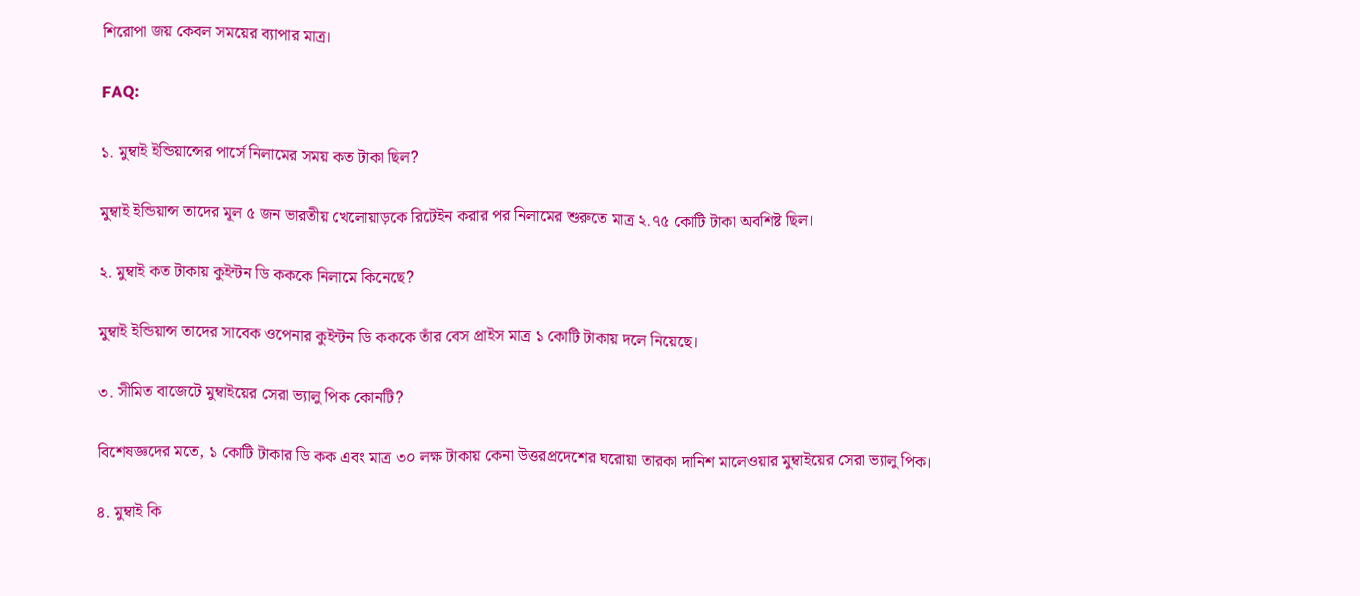শিরোপা জয় কেবল সময়ের ব্যাপার মাত্র।

FAQ:

১. মুম্বাই ইন্ডিয়ান্সের পার্সে নিলামের সময় কত টাকা ছিল?

মুম্বাই ইন্ডিয়ান্স তাদের মূল ৫ জন ভারতীয় খেলোয়াড়কে রিটেইন করার পর নিলামের শুরুতে মাত্র ২.৭৫ কোটি টাকা অবশিষ্ট ছিল।

২. মুম্বাই কত টাকায় কুইন্টন ডি কককে নিলামে কিনেছে?

মুম্বাই ইন্ডিয়ান্স তাদের সাবেক ওপেনার কুইন্টন ডি কককে তাঁর বেস প্রাইস মাত্র ১ কোটি টাকায় দলে নিয়েছে।

৩. সীমিত বাজেটে মুম্বাইয়ের সেরা ভ্যালু পিক কোনটি?

বিশেষজ্ঞদের মতে, ১ কোটি টাকার ডি কক এবং মাত্র ৩০ লক্ষ টাকায় কেনা উত্তরপ্রদেশের ঘরোয়া তারকা দানিশ মালেওয়ার মুম্বাইয়ের সেরা ভ্যালু পিক।

৪. মুম্বাই কি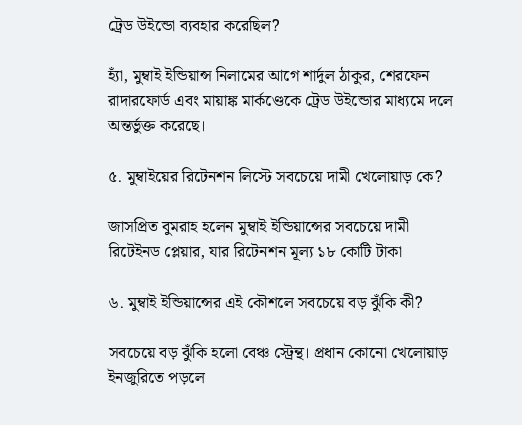ট্রেড উইন্ডো ব্যবহার করেছিল?

হ্যাঁ, মুম্বাই ইন্ডিয়ান্স নিলামের আগে শার্দুল ঠাকুর, শেরফেন রাদারফোর্ড এবং মায়াঙ্ক মার্কণ্ডেকে ট্রেড উইন্ডোর মাধ্যমে দলে অন্তর্ভুক্ত করেছে।

৫. মুম্বাইয়ের রিটেনশন লিস্টে সবচেয়ে দামী খেলোয়াড় কে?

জাসপ্রিত বুমরাহ হলেন মুম্বাই ইন্ডিয়ান্সের সবচেয়ে দামী রিটেইনড প্লেয়ার, যার রিটেনশন মূল্য ১৮ কোটি টাকা

৬. মুম্বাই ইন্ডিয়ান্সের এই কৌশলে সবচেয়ে বড় ঝুঁকি কী?

সবচেয়ে বড় ঝুঁকি হলো বেঞ্চ স্ট্রেন্থ। প্রধান কোনো খেলোয়াড় ইনজুরিতে পড়লে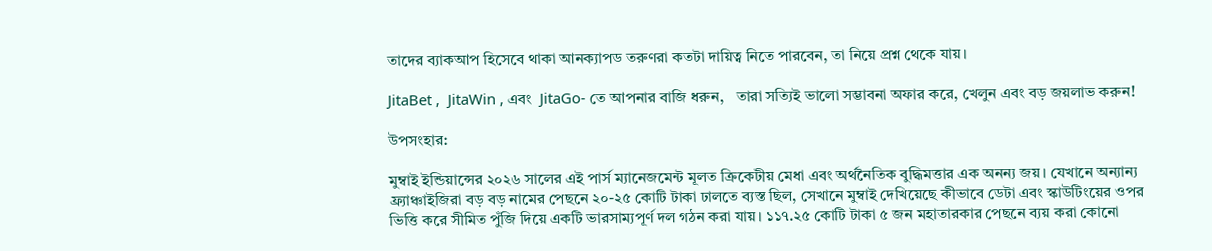তাদের ব্যাকআপ হিসেবে থাকা আনক্যাপড তরুণরা কতটা দায়িত্ব নিতে পারবেন, তা নিয়ে প্রশ্ন থেকে যায়।

JitaBet ,  JitaWin , এবং  JitaGo- তে আপনার বাজি ধরুন,   তারা সত্যিই ভালো সম্ভাবনা অফার করে, খেলুন এবং বড় জয়লাভ করুন!

উপসংহার:

মুম্বাই ইন্ডিয়ান্সের ২০২৬ সালের এই পার্স ম্যানেজমেন্ট মূলত ক্রিকেটীয় মেধা এবং অর্থনৈতিক বুদ্ধিমত্তার এক অনন্য জয়। যেখানে অন্যান্য ফ্র্যাঞ্চাইজিরা বড় বড় নামের পেছনে ২০-২৫ কোটি টাকা ঢালতে ব্যস্ত ছিল, সেখানে মুম্বাই দেখিয়েছে কীভাবে ডেটা এবং স্কাউটিংয়ের ওপর ভিত্তি করে সীমিত পুঁজি দিয়ে একটি ভারসাম্যপূর্ণ দল গঠন করা যায়। ১১৭.২৫ কোটি টাকা ৫ জন মহাতারকার পেছনে ব্যয় করা কোনো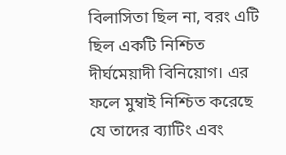বিলাসিতা ছিল না, বরং এটি ছিল একটি নিশ্চিত দীর্ঘমেয়াদী বিনিয়োগ। এর ফলে মুম্বাই নিশ্চিত করেছে যে তাদের ব্যাটিং এবং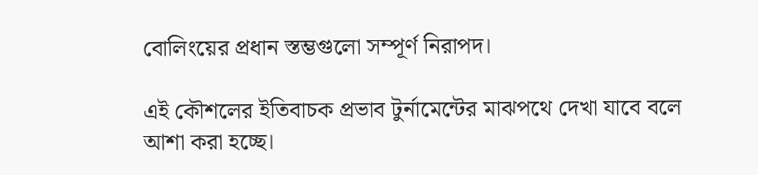বোলিংয়ের প্রধান স্তম্ভগুলো সম্পূর্ণ নিরাপদ।

এই কৌশলের ইতিবাচক প্রভাব টুর্নামেন্টের মাঝপথে দেখা যাবে বলে আশা করা হচ্ছে।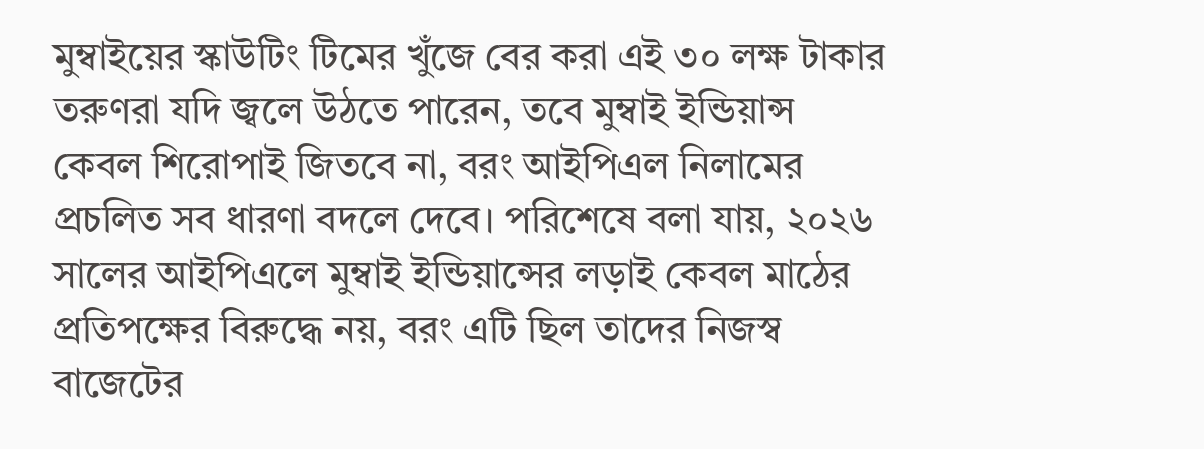মুম্বাইয়ের স্কাউটিং টিমের খুঁজে বের করা এই ৩০ লক্ষ টাকার তরুণরা যদি জ্বলে উঠতে পারেন, তবে মুম্বাই ইন্ডিয়ান্স কেবল শিরোপাই জিতবে না, বরং আইপিএল নিলামের প্রচলিত সব ধারণা বদলে দেবে। পরিশেষে বলা যায়, ২০২৬ সালের আইপিএলে মুম্বাই ইন্ডিয়ান্সের লড়াই কেবল মাঠের প্রতিপক্ষের বিরুদ্ধে নয়, বরং এটি ছিল তাদের নিজস্ব বাজেটের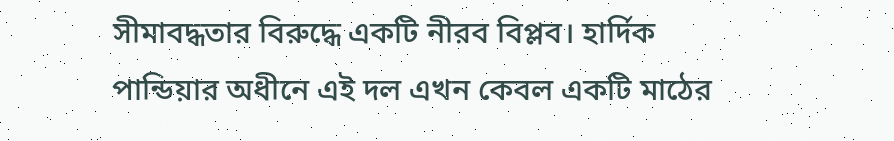সীমাবদ্ধতার বিরুদ্ধে একটি নীরব বিপ্লব। হার্দিক পান্ডিয়ার অধীনে এই দল এখন কেবল একটি মাঠের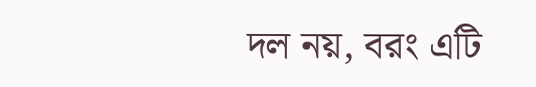দল নয়, বরং এটি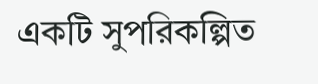একটি সুপরিকল্পিত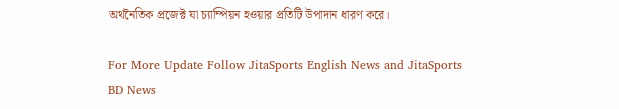অর্থনৈতিক প্রজেক্ট যা চ্যাম্পিয়ন হওয়ার প্রতিটি উপাদান ধারণ করে।

For More Update Follow JitaSports English News and JitaSports BD News